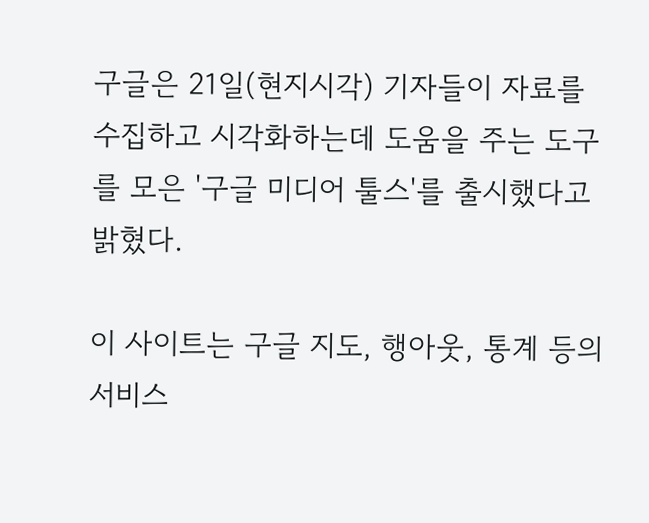구글은 21일(현지시각) 기자들이 자료를 수집하고 시각화하는데 도움을 주는 도구를 모은 '구글 미디어 툴스'를 출시했다고 밝혔다.

이 사이트는 구글 지도, 행아웃, 통계 등의 서비스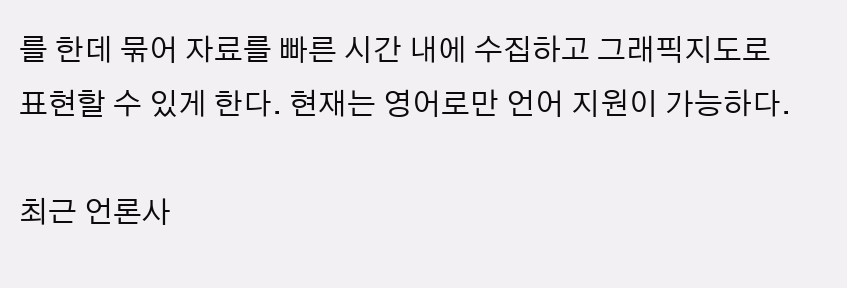를 한데 묶어 자료를 빠른 시간 내에 수집하고 그래픽지도로 표현할 수 있게 한다. 현재는 영어로만 언어 지원이 가능하다.

최근 언론사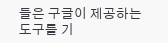들은 구글이 제공하는 도구를 기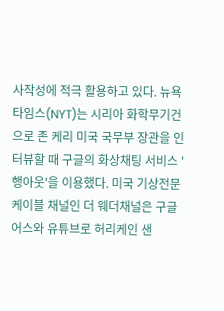사작성에 적극 활용하고 있다. 뉴욕타임스(NYT)는 시리아 화학무기건으로 존 케리 미국 국무부 장관을 인터뷰할 때 구글의 화상채팅 서비스 '행아웃'을 이용했다. 미국 기상전문 케이블 채널인 더 웨더채널은 구글어스와 유튜브로 허리케인 샌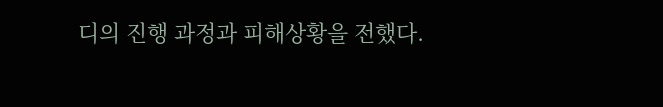디의 진행 과정과 피해상황을 전했다.